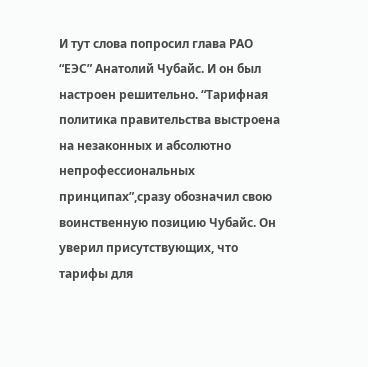И тут слова попросил глава РАО “ЕЭС” Анатолий Чубайс. И он был настроен решительно. “Тарифная политика правительства выстроена на незаконных и абсолютно непрофессиональных принципах”,сразу обозначил свою воинственную позицию Чубайс. Он уверил присутствующих, что тарифы для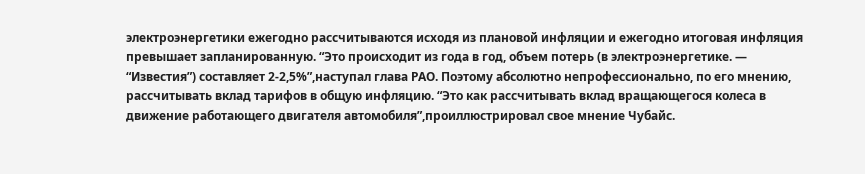электроэнергетики ежегодно рассчитываются исходя из плановой инфляции и ежегодно итоговая инфляция превышает запланированную. “Это происходит из года в год, объем потерь (в электроэнергетике. — “Известия”) составляет 2-2,5%”,наступал глава РАО. Поэтому абсолютно непрофессионально, по его мнению, рассчитывать вклад тарифов в общую инфляцию. “Это как рассчитывать вклад вращающегося колеса в движение работающего двигателя автомобиля”,проиллюстрировал свое мнение Чубайс.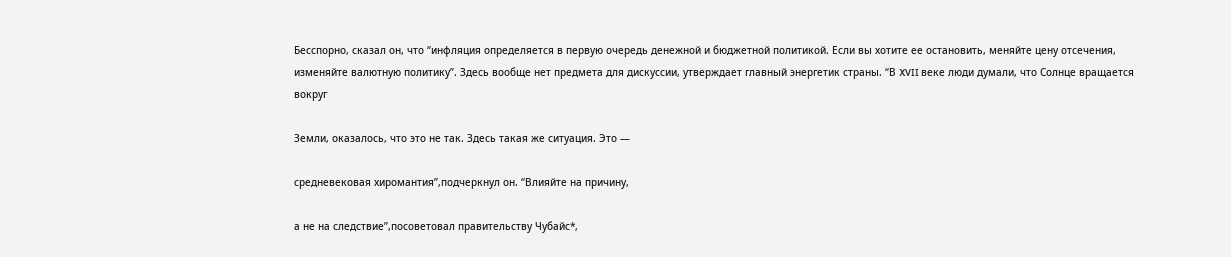Бесспорно, сказал он, что “инфляция определяется в первую очередь денежной и бюджетной политикой. Если вы хотите ее остановить, меняйте цену отсечения, изменяйте валютную политику”. Здесь вообще нет предмета для дискуссии, утверждает главный энергетик страны. “В XVII веке люди думали, что Солнце вращается вокруг

Земли, оказалось, что это не так. Здесь такая же ситуация. Это —

средневековая хиромантия”,подчеркнул он. “Влияйте на причину,

а не на следствие”,посоветовал правительству Чубайс*,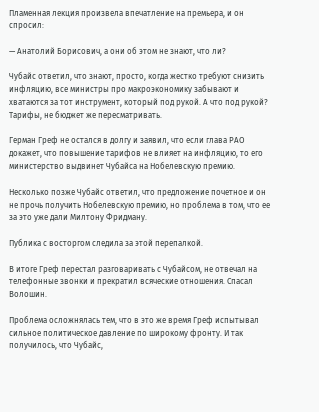Пламенная лекция произвела впечатление на премьера, и он спросил:

— Анатолий Борисович, а они об этом не знают, что ли?

Чубайс ответил, что знают, просто, когда жестко требуют снизить инфляцию, все министры про макроэкономику забывают и хватаются за тот инструмент, который под рукой. А что под рукой? Тарифы, не бюджет же пересматривать.

Герман Греф не остался в долгу и заявил, что если глава РАО докажет, что повышение тарифов не влияет на инфляцию, то его министерство выдвинет Чубайса на Нобелевскую премию.

Несколько позже Чубайс ответил, что предложение почетное и он не прочь получить Нобелевскую премию, но проблема в том, что ее за это уже дали Милтону Фридману.

Публика с восторгом следила за этой перепалкой.

В итоге Греф перестал разговаривать с Чубайсом, не отвечал на телефонные звонки и прекратил всяческие отношения. Спасал Волошин.

Проблема осложнялась тем, что в это же время Греф испытывал сильное политическое давление по широкому фронту. И так получилось, что Чубайс,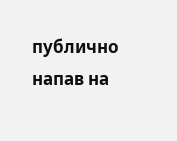публично напав на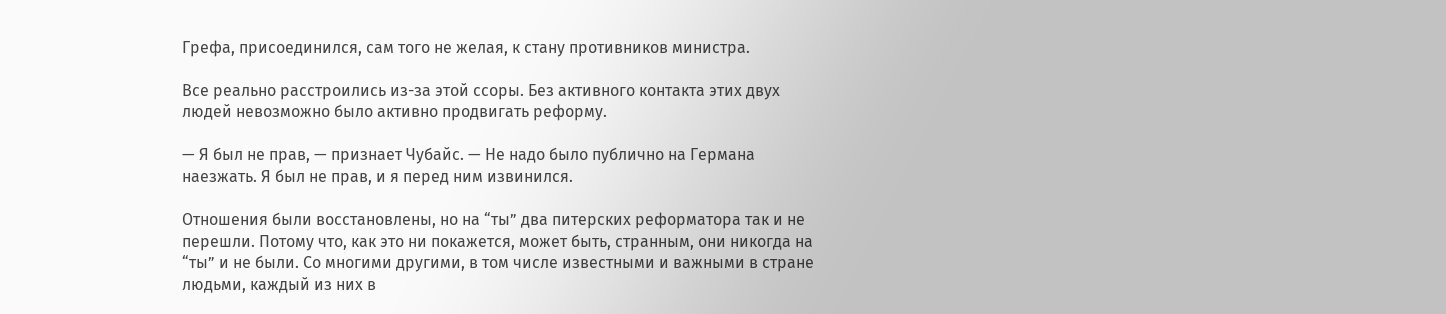Грефа, присоединился, сам того не желая, к стану противников министра.

Все реально расстроились из-за этой ссоры. Без активного контакта этих двух людей невозможно было активно продвигать реформу.

— Я был не прав, — признает Чубайс. — Не надо было публично на Германа наезжать. Я был не прав, и я перед ним извинился.

Отношения были восстановлены, но на “ты” два питерских реформатора так и не перешли. Потому что, как это ни покажется, может быть, странным, они никогда на “ты” и не были. Со многими другими, в том числе известными и важными в стране людьми, каждый из них в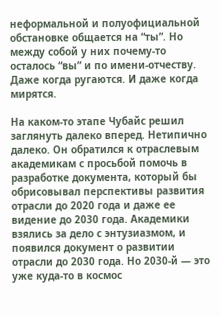неформальной и полуофициальной обстановке общается на “ты”. Но между собой у них почему-то осталось “вы” и по имени-отчеству. Даже когда ругаются. И даже когда мирятся.

На каком-то этапе Чубайс решил заглянуть далеко вперед. Нетипично далеко. Он обратился к отраслевым академикам с просьбой помочь в разработке документа, который бы обрисовывал перспективы развития отрасли до 2020 года и даже ее видение до 2030 года. Академики взялись за дело с энтузиазмом, и появился документ о развитии отрасли до 2030 года. Но 2030-й — это уже куда-то в космос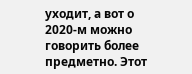уходит, а вот о 2020-м можно говорить более предметно. Этот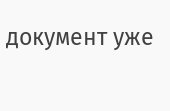документ уже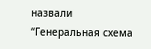назвали “Генеральная схема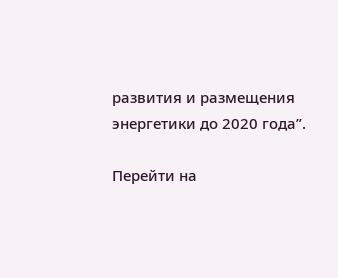развития и размещения энергетики до 2020 года”.

Перейти на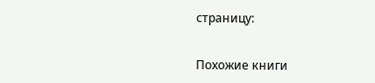страницу:

Похожие книги